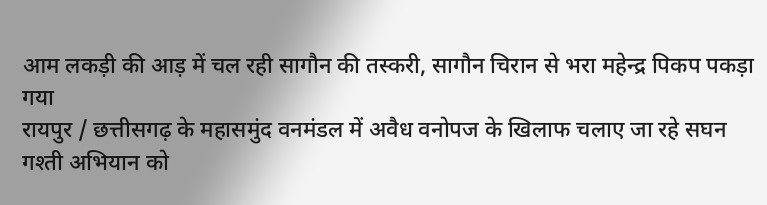आम लकड़ी की आड़ में चल रही सागौन की तस्करी, सागौन चिरान से भरा महेन्द्र पिकप पकड़ा गया
रायपुर / छत्तीसगढ़ के महासमुंद वनमंडल में अवैध वनोपज के खिलाफ चलाए जा रहे सघन गश्ती अभियान को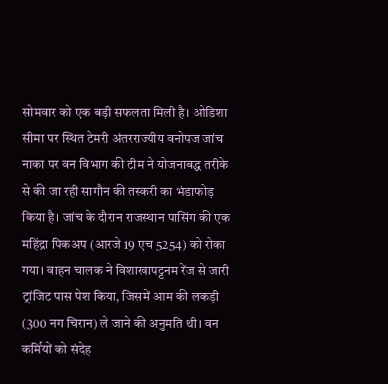सोमवार को एक बड़ी सफलता मिली है। ओडिशा सीमा पर स्थित टेमरी अंतरराज्यीय वनोपज जांच नाका पर वन विभाग की टीम ने योजनाबद्ध तरीके से की जा रही सागौन की तस्करी का भंडाफोड़ किया है। जांच के दौरान राजस्थान पासिंग की एक महिंद्रा पिकअप (आरजे 19 एच 5254) को रोका गया। वाहन चालक ने विशाखापट्टनम रेंज से जारी ट्रांजिट पास पेश किया, जिसमें आम की लकड़ी (300 नग चिरान) ले जाने की अनुमति थी। वन कर्मियों को संदेह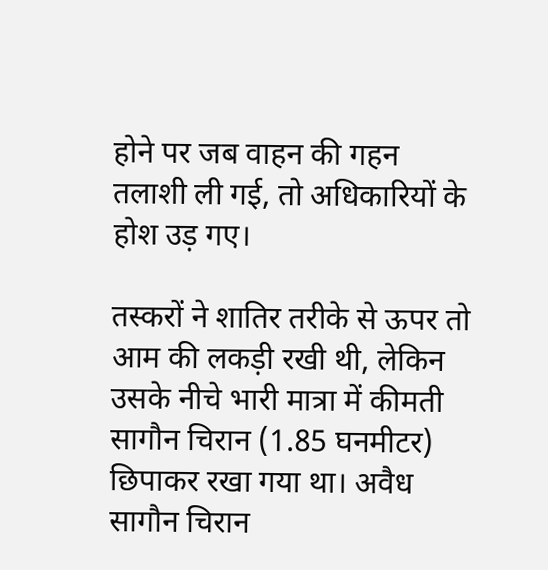होने पर जब वाहन की गहन तलाशी ली गई, तो अधिकारियों के होश उड़ गए।

तस्करों ने शातिर तरीके से ऊपर तो आम की लकड़ी रखी थी, लेकिन उसके नीचे भारी मात्रा में कीमती सागौन चिरान (1.85 घनमीटर) छिपाकर रखा गया था। अवैध सागौन चिरान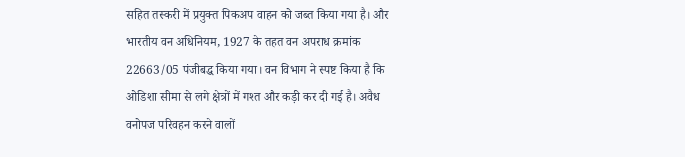सहित तस्करी में प्रयुक्त पिकअप वाहन को जब्त किया गया है। और भारतीय वन अधिनियम, 1927 के तहत वन अपराध क्रमांक 22663/05 पंजीबद्ध किया गया। वन विभाग ने स्पष्ट किया है कि ओडिशा सीमा से लगे क्षेत्रों में गश्त और कड़ी कर दी गई है। अवैध वनोपज परिवहन करने वालों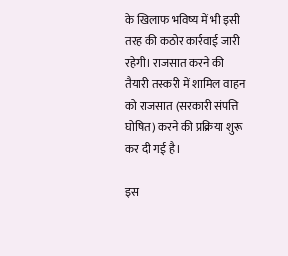के खिलाफ भविष्य में भी इसी तरह की कठोर कार्रवाई जारी रहेगी। राजसात करने की तैयारी तस्करी में शामिल वाहन को राजसात (सरकारी संपत्ति घोषित) करने की प्रक्रिया शुरू कर दी गई है।

इस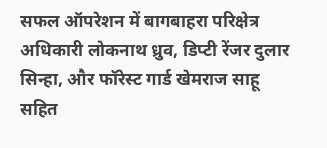सफल ऑपरेशन में बागबाहरा परिक्षेत्र अधिकारी लोकनाथ ध्रुव, डिप्टी रेंजर दुलार सिन्हा, और फॉरेस्ट गार्ड खेमराज साहू सहित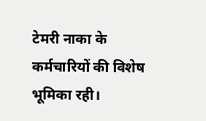टेमरी नाका के कर्मचारियों की विशेष भूमिका रही।